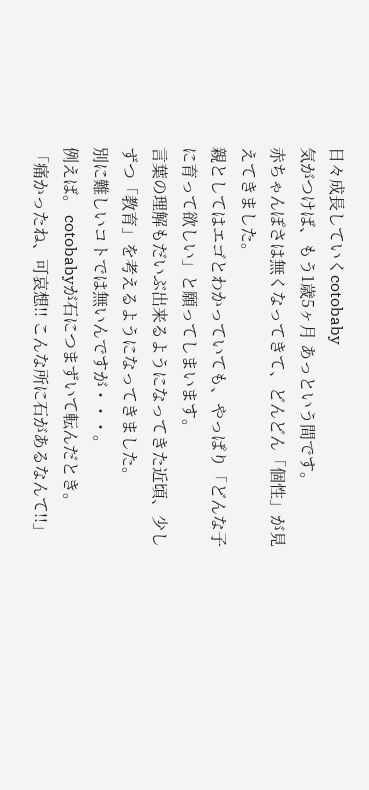日々成長していくcotobaby
気がつけば、もう1歳5ヶ月 あっという間です。
赤ちゃんぽさは無くなってきて、どんどん「個性」が見えてきました。
親としてはエゴとわかっていても、やっぱり「どんな子に育って欲しい」と願ってしまいます。
言葉の理解もだいぶ出来るようになってきた近頃、少しずつ「教育」を考えるようになってきました。
別に難しいコトでは無いんですが・・・。
例えば。 cotobabyが石につまずいて転んだとき。
「痛かったね、可哀想!! こんな所に石があるなんて!!」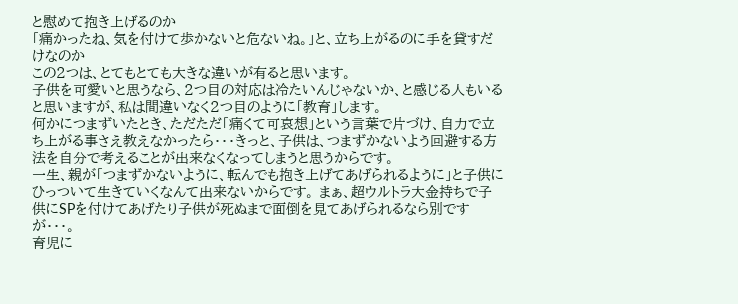と慰めて抱き上げるのか
「痛かったね、気を付けて歩かないと危ないね。」と、立ち上がるのに手を貸すだけなのか
この2つは、とてもとても大きな違いが有ると思います。
子供を可愛いと思うなら、2つ目の対応は冷たいんじゃないか、と感じる人もいると思いますが、私は間違いなく2つ目のように「教育」します。
何かにつまずいたとき、ただただ「痛くて可哀想」という言葉で片づけ、自力で立ち上がる事さえ教えなかったら・・・きっと、子供は、つまずかないよう回避する方法を自分で考えることが出来なくなってしまうと思うからです。
一生、親が「つまずかないように、転んでも抱き上げてあげられるように」と子供にひっついて生きていくなんて出来ないからです。 まぁ、超ウルトラ大金持ちで子供にSPを付けてあげたり子供が死ぬまで面倒を見てあげられるなら別ですが・・・。
育児に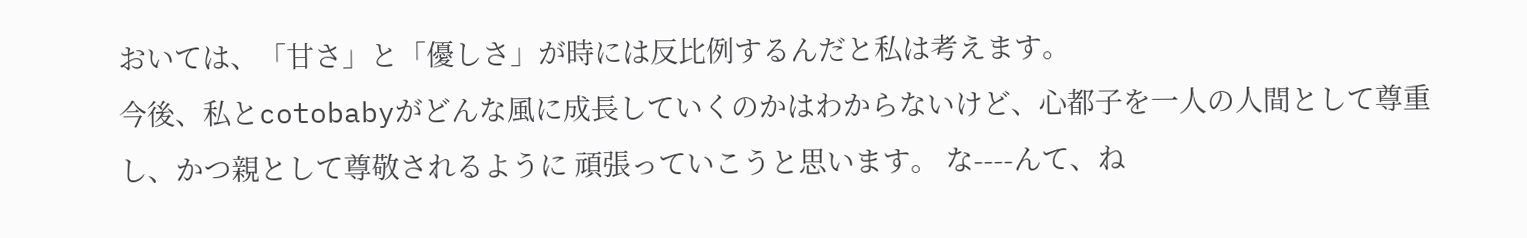おいては、「甘さ」と「優しさ」が時には反比例するんだと私は考えます。
今後、私とcotobabyがどんな風に成長していくのかはわからないけど、心都子を一人の人間として尊重し、かつ親として尊敬されるように 頑張っていこうと思います。 な----んて、ね